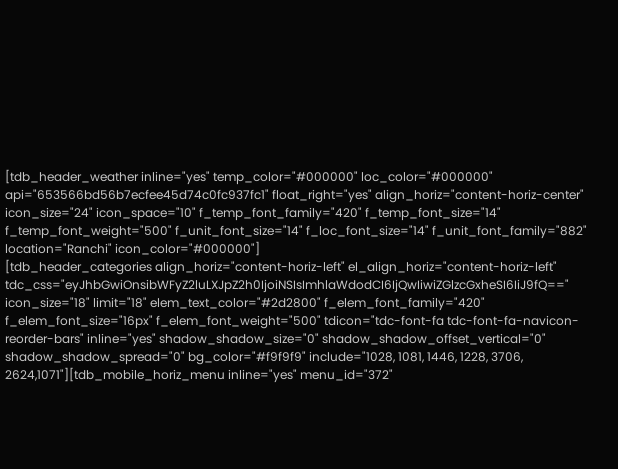[tdb_header_weather inline="yes" temp_color="#000000" loc_color="#000000" api="653566bd56b7ecfee45d74c0fc937fc1" float_right="yes" align_horiz="content-horiz-center" icon_size="24" icon_space="10" f_temp_font_family="420" f_temp_font_size="14" f_temp_font_weight="500" f_unit_font_size="14" f_loc_font_size="14" f_unit_font_family="882" location="Ranchi" icon_color="#000000"]
[tdb_header_categories align_horiz="content-horiz-left" el_align_horiz="content-horiz-left" tdc_css="eyJhbGwiOnsibWFyZ2luLXJpZ2h0IjoiNSIsImhlaWdodCI6IjQwIiwiZGlzcGxheSI6IiJ9fQ==" icon_size="18" limit="18" elem_text_color="#2d2800" f_elem_font_family="420" f_elem_font_size="16px" f_elem_font_weight="500" tdicon="tdc-font-fa tdc-font-fa-navicon-reorder-bars" inline="yes" shadow_shadow_size="0" shadow_shadow_offset_vertical="0" shadow_shadow_spread="0" bg_color="#f9f9f9" include="1028, 1081, 1446, 1228, 3706, 2624,1071"][tdb_mobile_horiz_menu inline="yes" menu_id="372"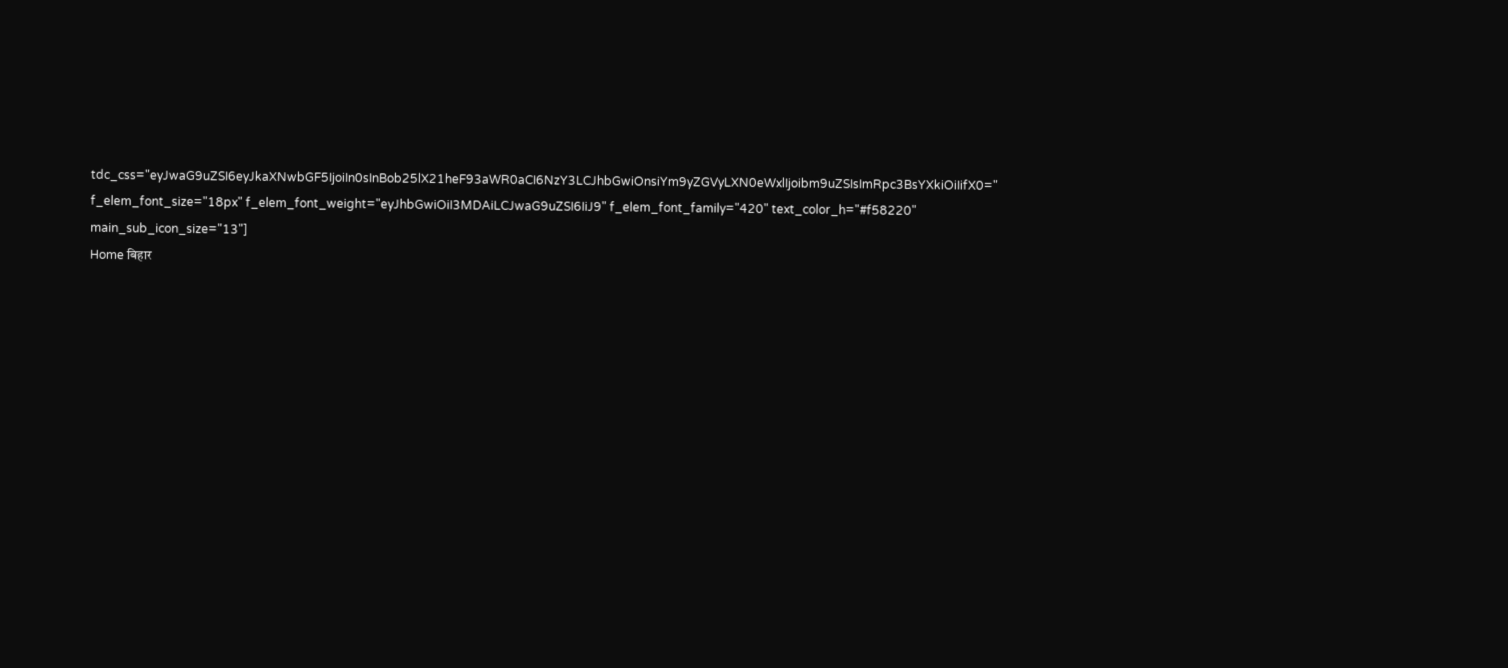tdc_css="eyJwaG9uZSI6eyJkaXNwbGF5IjoiIn0sInBob25lX21heF93aWR0aCI6NzY3LCJhbGwiOnsiYm9yZGVyLXN0eWxlIjoibm9uZSIsImRpc3BsYXkiOiIifX0=" f_elem_font_size="18px" f_elem_font_weight="eyJhbGwiOiI3MDAiLCJwaG9uZSI6IiJ9" f_elem_font_family="420" text_color_h="#f58220" main_sub_icon_size="13"]
Home बिहार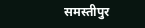समस्तीपुर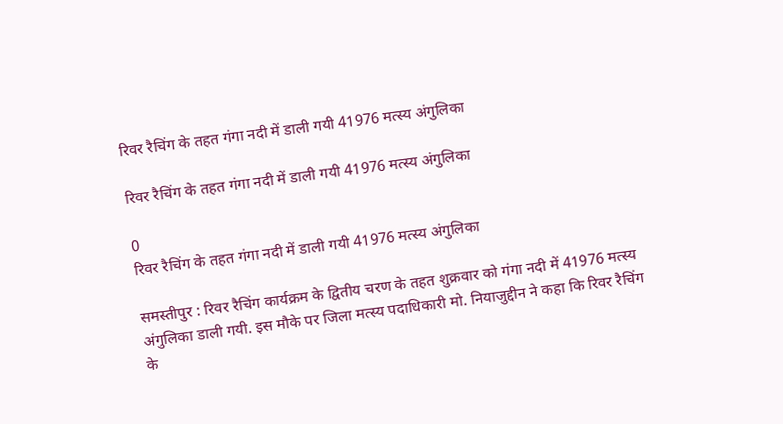रिवर रैचिंग के तहत गंगा नदी में डाली गयी 41976 मत्स्य अंगुलिका

रिवर रैचिंग के तहत गंगा नदी में डाली गयी 41976 मत्स्य अंगुलिका

0
रिवर रैचिंग के तहत गंगा नदी में डाली गयी 41976 मत्स्य अंगुलिका

समस्तीपुर : रिवर रैचिंग कार्यक्रम के द्वितीय चरण के तहत शुक्रवार को गंगा नदी में 41976 मत्स्य अंगुलिका डाली गयी. इस मौके पर जिला मत्स्य पदाधिकारी मो. नियाजुद्दीन ने कहा कि रिवर रैचिंग के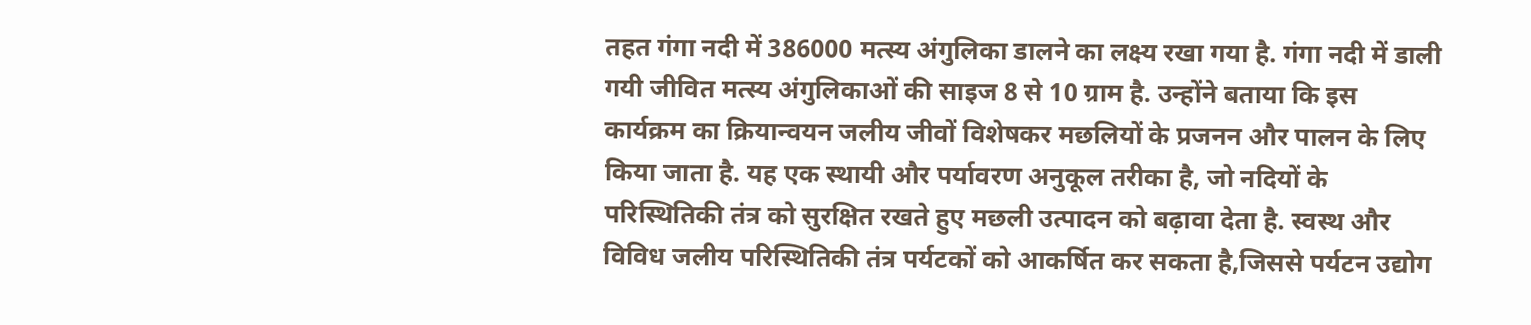तहत गंगा नदी में 386000 मत्स्य अंगुलिका डालने का लक्ष्य रखा गया है. गंगा नदी में डाली गयी जीवित मत्स्य अंगुलिकाओं की साइज 8 से 10 ग्राम है. उन्होंने बताया कि इस कार्यक्रम का क्रियान्वयन जलीय जीवों विशेषकर मछलियों के प्रजनन और पालन के लिए किया जाता है. यह एक स्थायी और पर्यावरण अनुकूल तरीका है, जो नदियों के परिस्थितिकी तंत्र को सुरक्षित रखते हुए मछली उत्पादन को बढ़ावा देता है. स्वस्थ और विविध जलीय परिस्थितिकी तंत्र पर्यटकों को आकर्षित कर सकता है,जिससे पर्यटन उद्योग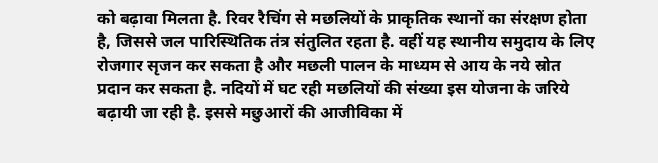को बढ़ावा मिलता है. रिवर रैचिंग से मछलियों के प्राकृतिक स्थानों का संरक्षण होता है, जिससे जल पारिस्थितिक तंत्र संतुलित रहता है. वहीं यह स्थानीय समुदाय के लिए रोजगार सृजन कर सकता है और मछली पालन के माध्यम से आय के नये स्रोत प्रदान कर सकता है. नदियों में घट रही मछलियों की संख्या इस योजना के जरिये बढ़ायी जा रही है. इससे मछुआरों की आजीविका में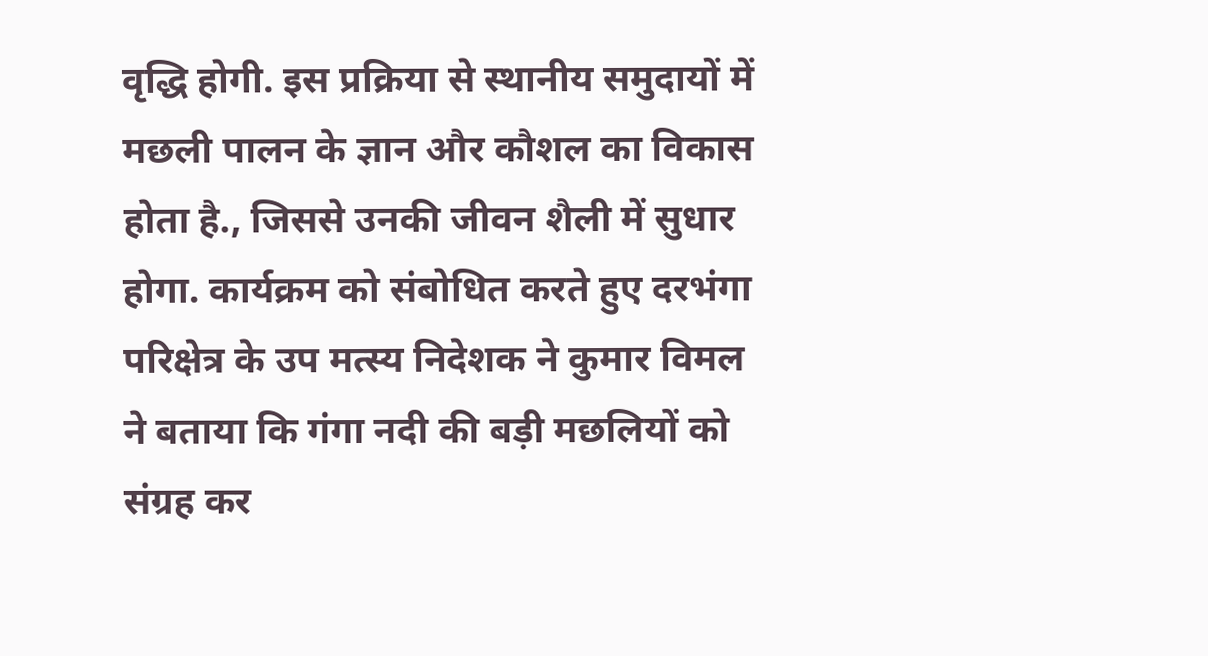वृद्धि होगी. इस प्रक्रिया से स्थानीय समुदायों में मछली पालन के ज्ञान और कौशल का विकास होता है., जिससे उनकी जीवन शैली में सुधार होगा. कार्यक्रम को संबोधित करते हुए दरभंगा परिक्षेत्र के उप मत्स्य निदेशक ने कुमार विमल ने बताया कि गंगा नदी की बड़ी मछलियों को संग्रह कर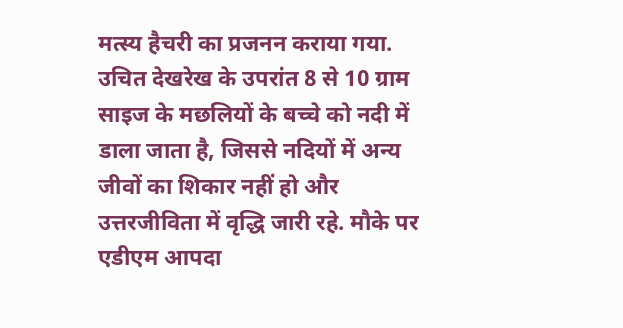मत्स्य हैचरी का प्रजनन कराया गया. उचित देखरेख के उपरांत 8 से 10 ग्राम साइज के मछलियों के बच्चे को नदी में डाला जाता है, जिससे नदियों में अन्य जीवों का शिकार नहीं हो और उत्तरजीविता में वृद्धि जारी रहे. मौके पर एडीएम आपदा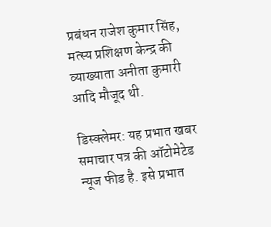प्रबंधन राजेश कुमार सिंह, मत्स्य प्रशिक्षण केन्द्र की व्याख्याता अनीता कुमारी आदि मौजूद थी.

डिस्क्लेमर: यह प्रभात खबर समाचार पत्र की ऑटोमेटेड न्यूज फीड है. इसे प्रभात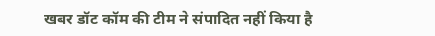खबर डॉट कॉम की टीम ने संपादित नहीं किया है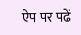ऐप पर पढें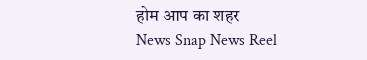होम आप का शहर
News Snap News Reel